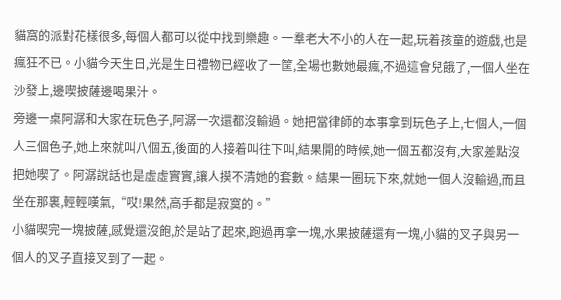貓窩的派對花樣很多,每個人都可以從中找到樂趣。一羣老大不小的人在一起,玩着孩童的遊戲,也是瘋狂不已。小貓今天生日,光是生日禮物已經收了一筐,全場也數她最瘋,不過這會兒餓了,一個人坐在沙發上,邊喫披薩邊喝果汁。
旁邊一桌阿潺和大家在玩色子,阿潺一次還都沒輸過。她把當律師的本事拿到玩色子上,七個人,一個人三個色子,她上來就叫八個五,後面的人接着叫往下叫,結果開的時候,她一個五都沒有,大家差點沒把她喫了。阿潺說話也是虛虛實實,讓人摸不清她的套數。結果一圈玩下來,就她一個人沒輸過,而且坐在那裏,輕輕嘆氣,“哎!果然,高手都是寂寞的。”
小貓喫完一塊披薩,感覺還沒飽,於是站了起來,跑過再拿一塊,水果披薩還有一塊,小貓的叉子與另一個人的叉子直接叉到了一起。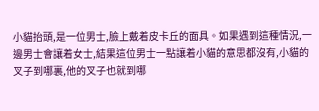小貓抬頭,是一位男士,臉上戴着皮卡丘的面具。如果遇到這種情況,一邊男士會讓着女士,結果這位男士一點讓着小貓的意思都沒有,小貓的叉子到哪裏,他的叉子也就到哪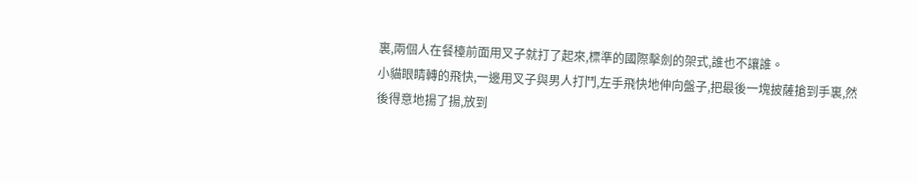裏,兩個人在餐檯前面用叉子就打了起來,標準的國際擊劍的架式,誰也不讓誰。
小貓眼睛轉的飛快,一邊用叉子與男人打鬥,左手飛快地伸向盤子,把最後一塊披薩搶到手裏,然後得意地揚了揚,放到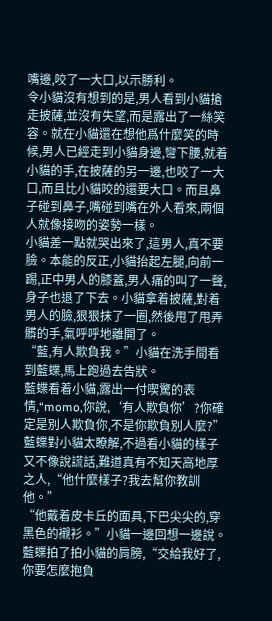嘴邊,咬了一大口,以示勝利。
令小貓沒有想到的是,男人看到小貓搶走披薩,並沒有失望,而是露出了一絲笑容。就在小貓還在想他爲什麼笑的時候,男人已經走到小貓身邊,彎下腰,就着小貓的手,在披薩的另一邊,也咬了一大口,而且比小貓咬的還要大口。而且鼻子碰到鼻子,嘴碰到嘴在外人看來,兩個人就像接吻的姿勢一樣。
小貓差一點就哭出來了,這男人,真不要臉。本能的反正,小貓抬起左腿,向前一踢,正中男人的膝蓋,男人痛的叫了一聲,身子也退了下去。小貓拿着披薩,對着男人的臉,狠狠抹了一圈,然後甩了甩弄髒的手,氣呼呼地離開了。
“藍,有人欺負我。”小貓在洗手間看到藍蝶,馬上跑過去告狀。
藍蝶看着小貓,露出一付喫驚的表情,“momo,你說,‘有人欺負你’?你確定是別人欺負你,不是你欺負別人麼?”
藍蝶對小貓太瞭解,不過看小貓的樣子又不像說謊話,難道真有不知天高地厚之人,“他什麼樣子?我去幫你教訓他。”
“他戴着皮卡丘的面具,下巴尖尖的,穿黑色的襯衫。”小貓一邊回想一邊說。
藍蝶拍了拍小貓的肩膀,“交給我好了,你要怎麼抱負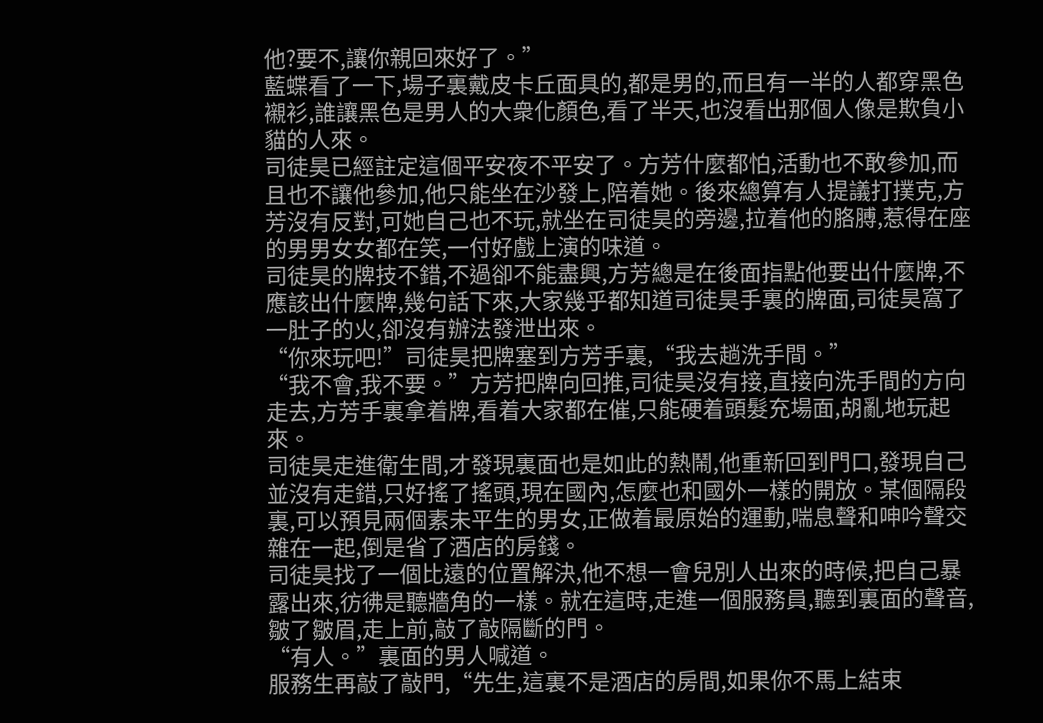他?要不,讓你親回來好了。”
藍蝶看了一下,場子裏戴皮卡丘面具的,都是男的,而且有一半的人都穿黑色襯衫,誰讓黑色是男人的大衆化顏色,看了半天,也沒看出那個人像是欺負小貓的人來。
司徒昊已經註定這個平安夜不平安了。方芳什麼都怕,活動也不敢參加,而且也不讓他參加,他只能坐在沙發上,陪着她。後來總算有人提議打撲克,方芳沒有反對,可她自己也不玩,就坐在司徒昊的旁邊,拉着他的胳膊,惹得在座的男男女女都在笑,一付好戲上演的味道。
司徒昊的牌技不錯,不過卻不能盡興,方芳總是在後面指點他要出什麼牌,不應該出什麼牌,幾句話下來,大家幾乎都知道司徒昊手裏的牌面,司徒昊窩了一肚子的火,卻沒有辦法發泄出來。
“你來玩吧!”司徒昊把牌塞到方芳手裏,“我去趟洗手間。”
“我不會,我不要。”方芳把牌向回推,司徒昊沒有接,直接向洗手間的方向走去,方芳手裏拿着牌,看着大家都在催,只能硬着頭髮充場面,胡亂地玩起來。
司徒昊走進衛生間,才發現裏面也是如此的熱鬧,他重新回到門口,發現自己並沒有走錯,只好搖了搖頭,現在國內,怎麼也和國外一樣的開放。某個隔段裏,可以預見兩個素未平生的男女,正做着最原始的運動,喘息聲和呻吟聲交雜在一起,倒是省了酒店的房錢。
司徒昊找了一個比遠的位置解決,他不想一會兒別人出來的時候,把自己暴露出來,彷彿是聽牆角的一樣。就在這時,走進一個服務員,聽到裏面的聲音,皺了皺眉,走上前,敲了敲隔斷的門。
“有人。”裏面的男人喊道。
服務生再敲了敲門,“先生,這裏不是酒店的房間,如果你不馬上結束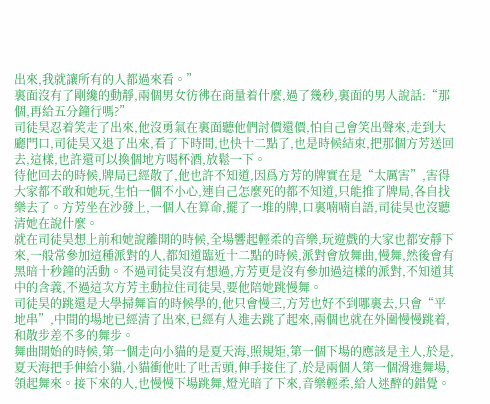出來,我就讓所有的人都過來看。”
裏面沒有了剛纔的動靜,兩個男女彷彿在商量着什麼,過了幾秒,裏面的男人說話:“那個,再給五分鐘行嗎?”
司徒昊忍着笑走了出來,他沒勇氣在裏面聽他們討價還價,怕自己會笑出聲來,走到大廳門口,司徒昊又退了出來,看了下時間,也快十二點了,也是時候結束,把那個方芳送回去,這樣,也許還可以換個地方喝杯酒,放鬆一下。
待他回去的時候,牌局已經散了,他也許不知道,因爲方芳的牌實在是“太厲害”,害得大家都不敢和她玩,生怕一個不小心,連自己怎麼死的都不知道,只能推了牌局,各自找樂去了。方芳坐在沙發上,一個人在算命,擺了一堆的牌,口裏喃喃自語,司徒昊也沒聽清她在說什麼。
就在司徒昊想上前和她說離開的時候,全場響起輕柔的音樂,玩遊戲的大家也都安靜下來,一般常參加這種派對的人,都知道臨近十二點的時候,派對會放舞曲,慢舞,然後會有黑暗十秒鐘的活動。不過司徒昊沒有想過,方芳更是沒有參加過這樣的派對,不知道其中的含義,不過這次方芳主動拉住司徒昊,要他陪她跳慢舞。
司徒昊的跳還是大學掃舞盲的時候學的,他只會慢三,方芳也好不到哪裏去,只會“平地串”,中間的場地已經清了出來,已經有人進去跳了起來,兩個也就在外圍慢慢跳着,和散步差不多的舞步。
舞曲開始的時候,第一個走向小貓的是夏天海,照規矩,第一個下場的應該是主人,於是,夏天海把手伸給小貓,小貓衝他吐了吐舌頭,伸手接住了,於是兩個人第一個滑進舞場,領起舞來。接下來的人,也慢慢下場跳舞,燈光暗了下來,音樂輕柔,給人迷醉的錯覺。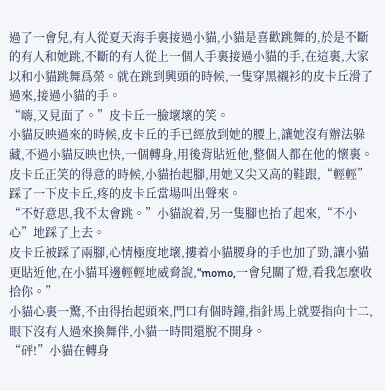過了一會兒,有人從夏天海手裏接過小貓,小貓是喜歡跳舞的,於是不斷的有人和她跳,不斷的有人從上一個人手裏接過小貓的手,在這裏,大家以和小貓跳舞爲榮。就在跳到興頭的時候,一隻穿黑襯衫的皮卡丘滑了過來,接過小貓的手。
“嗨,又見面了。”皮卡丘一臉壞壞的笑。
小貓反映過來的時候,皮卡丘的手已經放到她的腰上,讓她沒有辦法躲藏,不過小貓反映也快,一個轉身,用後背貼近他,整個人都在他的懷裏。皮卡丘正笑的得意的時候,小貓抬起腳,用她又尖又高的鞋跟,“輕輕”踩了一下皮卡丘,疼的皮卡丘當場叫出聲來。
“不好意思,我不太會跳。”小貓說着,另一隻腳也抬了起來,“不小心”地踩了上去。
皮卡丘被踩了兩腳,心情極度地壞,摟着小貓腰身的手也加了勁,讓小貓更貼近他,在小貓耳邊輕輕地威脅說,“momo,一會兒關了燈,看我怎麼收拾你。”
小貓心裏一驚,不由得抬起頭來,門口有個時鐘,指針馬上就要指向十二,眼下沒有人過來換舞伴,小貓一時間還脫不開身。
“砰!”小貓在轉身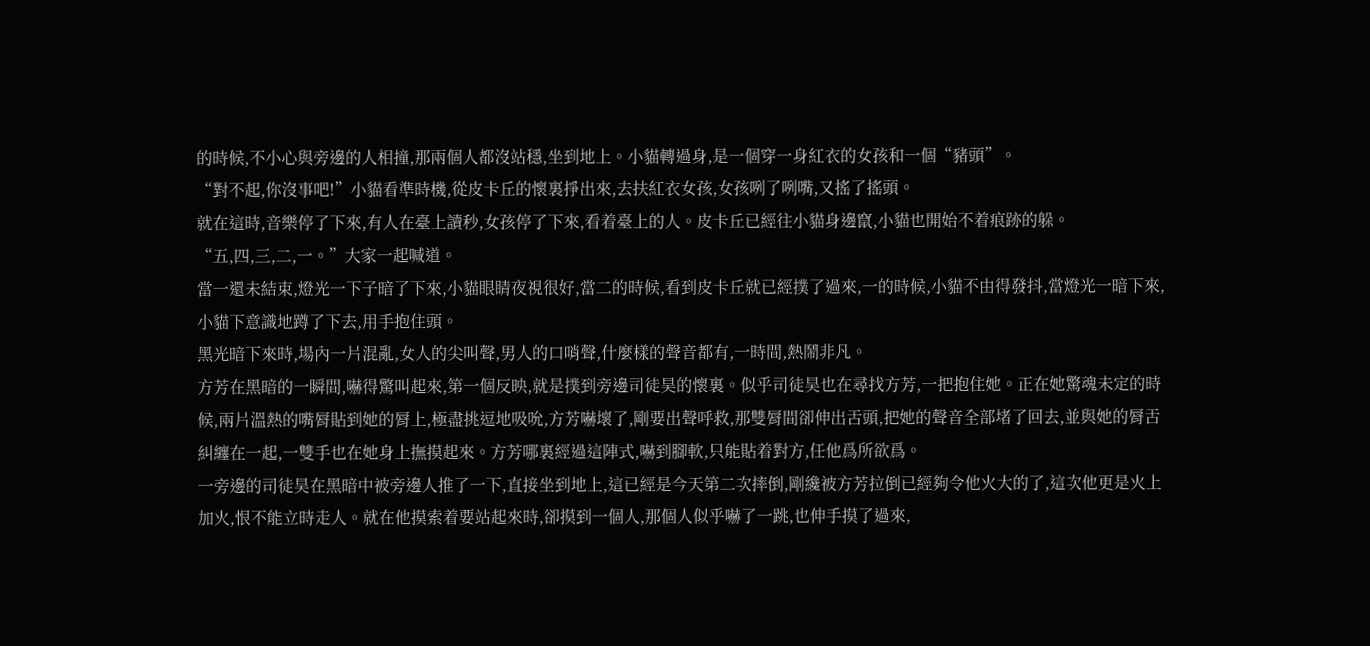的時候,不小心與旁邊的人相撞,那兩個人都沒站穩,坐到地上。小貓轉過身,是一個穿一身紅衣的女孩和一個“豬頭”。
“對不起,你沒事吧!”小貓看準時機,從皮卡丘的懷裏掙出來,去扶紅衣女孩,女孩咧了咧嘴,又搖了搖頭。
就在這時,音樂停了下來,有人在臺上讀秒,女孩停了下來,看着臺上的人。皮卡丘已經往小貓身邊竄,小貓也開始不着痕跡的躲。
“五,四,三,二,一。”大家一起喊道。
當一還未結束,燈光一下子暗了下來,小貓眼睛夜視很好,當二的時候,看到皮卡丘就已經撲了過來,一的時候,小貓不由得發抖,當燈光一暗下來,小貓下意識地蹲了下去,用手抱住頭。
黑光暗下來時,場內一片混亂,女人的尖叫聲,男人的口哨聲,什麼樣的聲音都有,一時間,熱鬧非凡。
方芳在黑暗的一瞬間,嚇得驚叫起來,第一個反映,就是撲到旁邊司徒昊的懷裏。似乎司徒昊也在尋找方芳,一把抱住她。正在她驚魂未定的時候,兩片溫熱的嘴脣貼到她的脣上,極盡挑逗地吸吮,方芳嚇壞了,剛要出聲呼救,那雙脣間卻伸出舌頭,把她的聲音全部堵了回去,並與她的脣舌糾纏在一起,一雙手也在她身上撫摸起來。方芳哪裏經過這陣式,嚇到腳軟,只能貼着對方,任他爲所欲爲。
一旁邊的司徒昊在黑暗中被旁邊人推了一下,直接坐到地上,這已經是今天第二次摔倒,剛纔被方芳拉倒已經夠令他火大的了,這次他更是火上加火,恨不能立時走人。就在他摸索着要站起來時,卻摸到一個人,那個人似乎嚇了一跳,也伸手摸了過來,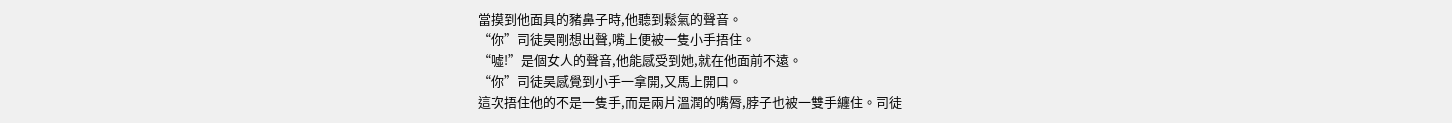當摸到他面具的豬鼻子時,他聽到鬆氣的聲音。
“你”司徒昊剛想出聲,嘴上便被一隻小手捂住。
“噓!”是個女人的聲音,他能感受到她,就在他面前不遠。
“你”司徒昊感覺到小手一拿開,又馬上開口。
這次捂住他的不是一隻手,而是兩片溫潤的嘴脣,脖子也被一雙手纏住。司徒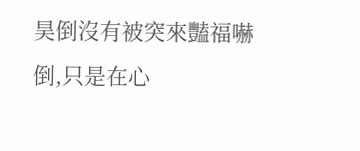昊倒沒有被突來豔福嚇倒,只是在心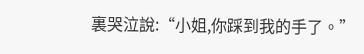裏哭泣說:“小姐,你踩到我的手了。”